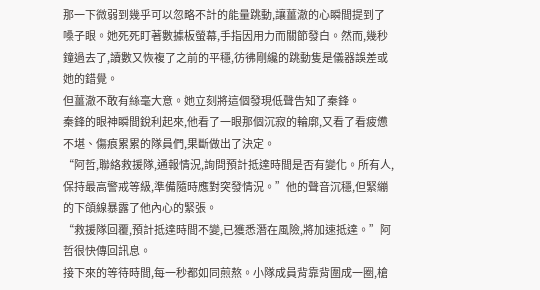那一下微弱到幾乎可以忽略不計的能量跳動,讓薑澈的心瞬間提到了嗓子眼。她死死盯著數據板螢幕,手指因用力而關節發白。然而,幾秒鐘過去了,讀數又恢複了之前的平穩,彷彿剛纔的跳動隻是儀器誤差或她的錯覺。
但薑澈不敢有絲毫大意。她立刻將這個發現低聲告知了秦鋒。
秦鋒的眼神瞬間銳利起來,他看了一眼那個沉寂的輪廓,又看了看疲憊不堪、傷痕累累的隊員們,果斷做出了決定。
“阿哲,聯絡救援隊,通報情況,詢問預計抵達時間是否有變化。所有人,保持最高警戒等級,準備隨時應對突發情況。”他的聲音沉穩,但緊繃的下頜線暴露了他內心的緊張。
“救援隊回覆,預計抵達時間不變,已獲悉潛在風險,將加速抵達。”阿哲很快傳回訊息。
接下來的等待時間,每一秒都如同煎熬。小隊成員背靠背圍成一圈,槍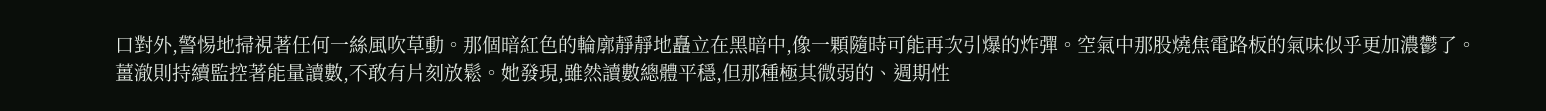口對外,警惕地掃視著任何一絲風吹草動。那個暗紅色的輪廓靜靜地矗立在黑暗中,像一顆隨時可能再次引爆的炸彈。空氣中那股燒焦電路板的氣味似乎更加濃鬱了。
薑澈則持續監控著能量讀數,不敢有片刻放鬆。她發現,雖然讀數總體平穩,但那種極其微弱的、週期性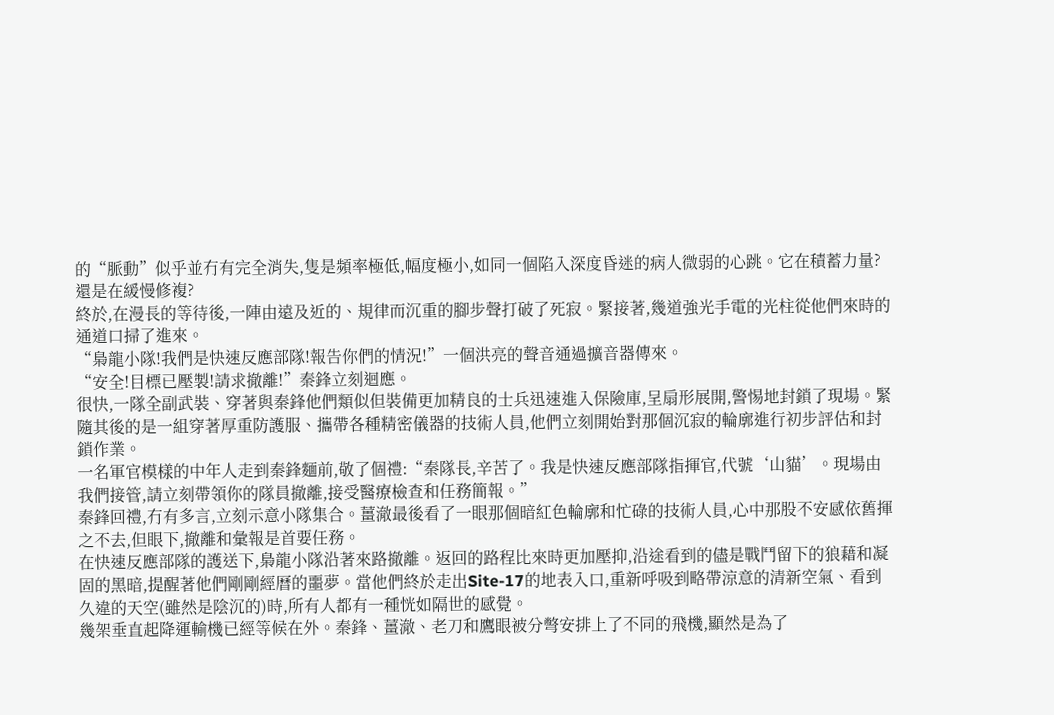的“脈動”似乎並冇有完全消失,隻是頻率極低,幅度極小,如同一個陷入深度昏迷的病人微弱的心跳。它在積蓄力量?還是在緩慢修複?
終於,在漫長的等待後,一陣由遠及近的、規律而沉重的腳步聲打破了死寂。緊接著,幾道強光手電的光柱從他們來時的通道口掃了進來。
“梟龍小隊!我們是快速反應部隊!報告你們的情況!”一個洪亮的聲音通過擴音器傳來。
“安全!目標已壓製!請求撤離!”秦鋒立刻迴應。
很快,一隊全副武裝、穿著與秦鋒他們類似但裝備更加精良的士兵迅速進入保險庫,呈扇形展開,警惕地封鎖了現場。緊隨其後的是一組穿著厚重防護服、攜帶各種精密儀器的技術人員,他們立刻開始對那個沉寂的輪廓進行初步評估和封鎖作業。
一名軍官模樣的中年人走到秦鋒麵前,敬了個禮:“秦隊長,辛苦了。我是快速反應部隊指揮官,代號‘山貓’。現場由我們接管,請立刻帶領你的隊員撤離,接受醫療檢查和任務簡報。”
秦鋒回禮,冇有多言,立刻示意小隊集合。薑澈最後看了一眼那個暗紅色輪廓和忙碌的技術人員,心中那股不安感依舊揮之不去,但眼下,撤離和彙報是首要任務。
在快速反應部隊的護送下,梟龍小隊沿著來路撤離。返回的路程比來時更加壓抑,沿途看到的儘是戰鬥留下的狼藉和凝固的黑暗,提醒著他們剛剛經曆的噩夢。當他們終於走出Site-17的地表入口,重新呼吸到略帶涼意的清新空氣、看到久違的天空(雖然是陰沉的)時,所有人都有一種恍如隔世的感覺。
幾架垂直起降運輸機已經等候在外。秦鋒、薑澈、老刀和鷹眼被分彆安排上了不同的飛機,顯然是為了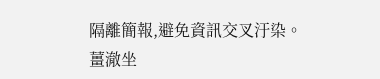隔離簡報,避免資訊交叉汙染。
薑澈坐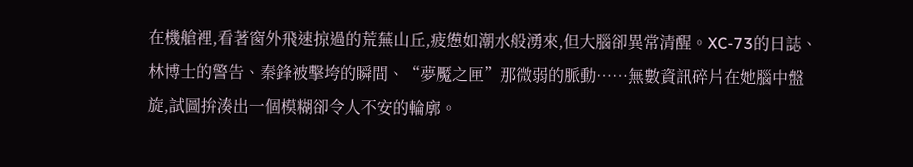在機艙裡,看著窗外飛速掠過的荒蕪山丘,疲憊如潮水般湧來,但大腦卻異常清醒。XC-73的日誌、林博士的警告、秦鋒被擊垮的瞬間、“夢魘之匣”那微弱的脈動……無數資訊碎片在她腦中盤旋,試圖拚湊出一個模糊卻令人不安的輪廓。